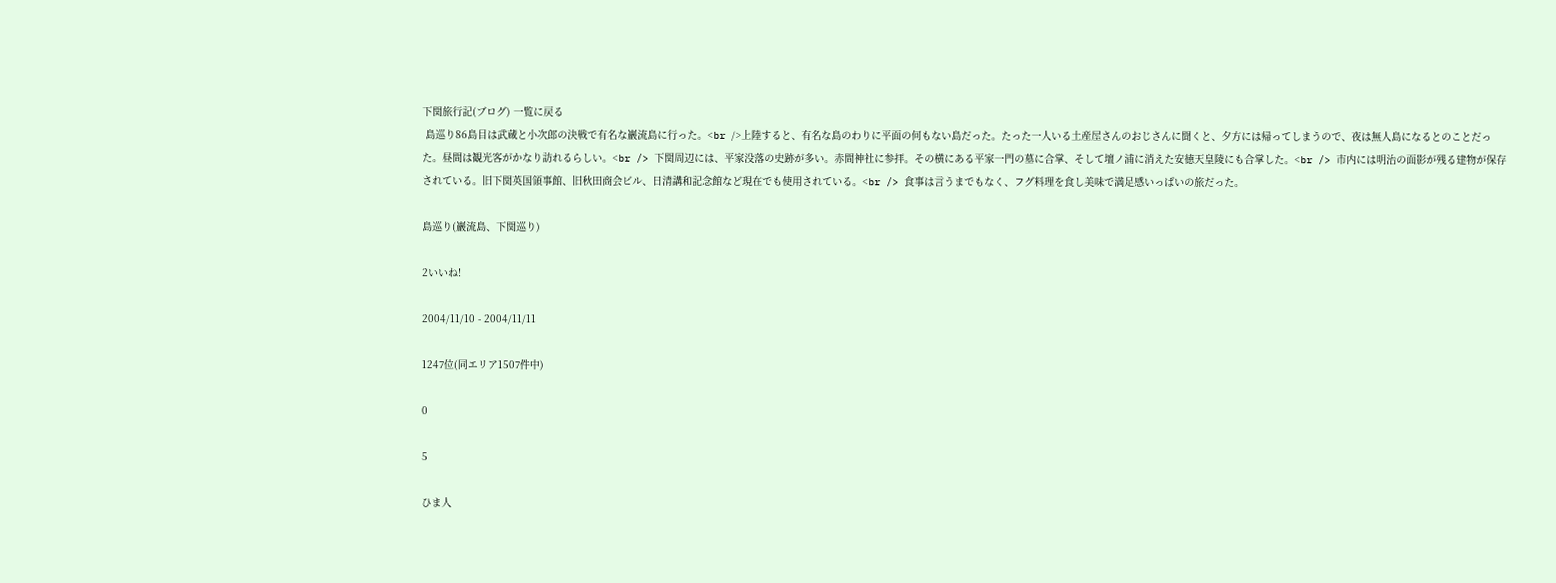下関旅行記(ブログ) 一覧に戻る
 島巡り86島目は武蔵と小次郎の決戦で有名な巖流島に行った。<br />上陸すると、有名な島のわりに平面の何もない島だった。たった一人いる土産屋さんのおじさんに聞くと、夕方には帰ってしまうので、夜は無人島になるとのことだった。昼間は観光客がかなり訪れるらしい。<br /> 下関周辺には、平家没落の史跡が多い。赤間神社に参拝。その横にある平家一門の墓に合掌、そして壇ノ浦に消えた安徳天皇陵にも合掌した。<br /> 市内には明治の面影が残る建物が保存されている。旧下関英国領事館、旧秋田商会ビル、日清講和記念館など現在でも使用されている。<br /> 食事は言うまでもなく、フグ料理を食し美味で満足感いっぱいの旅だった。

島巡り(巖流島、下関巡り)

2いいね!

2004/11/10 - 2004/11/11

1247位(同エリア1507件中)

0

5

ひま人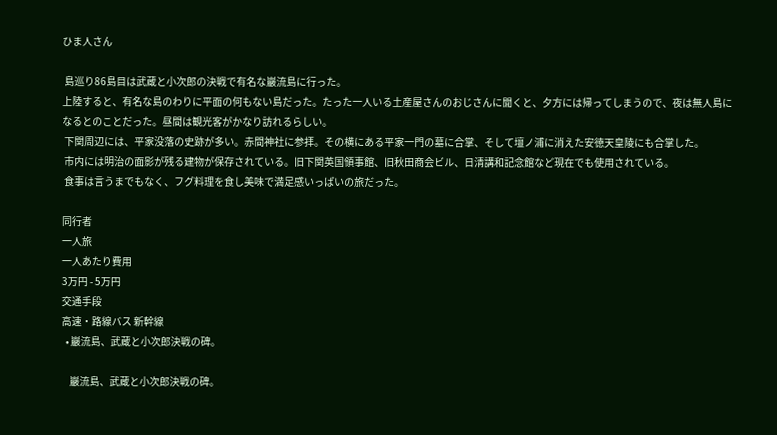ひま人さん

 島巡り86島目は武蔵と小次郎の決戦で有名な巖流島に行った。
上陸すると、有名な島のわりに平面の何もない島だった。たった一人いる土産屋さんのおじさんに聞くと、夕方には帰ってしまうので、夜は無人島になるとのことだった。昼間は観光客がかなり訪れるらしい。
 下関周辺には、平家没落の史跡が多い。赤間神社に参拝。その横にある平家一門の墓に合掌、そして壇ノ浦に消えた安徳天皇陵にも合掌した。
 市内には明治の面影が残る建物が保存されている。旧下関英国領事館、旧秋田商会ビル、日清講和記念館など現在でも使用されている。
 食事は言うまでもなく、フグ料理を食し美味で満足感いっぱいの旅だった。

同行者
一人旅
一人あたり費用
3万円 - 5万円
交通手段
高速・路線バス 新幹線
  • 巖流島、武蔵と小次郎決戦の碑。

    巖流島、武蔵と小次郎決戦の碑。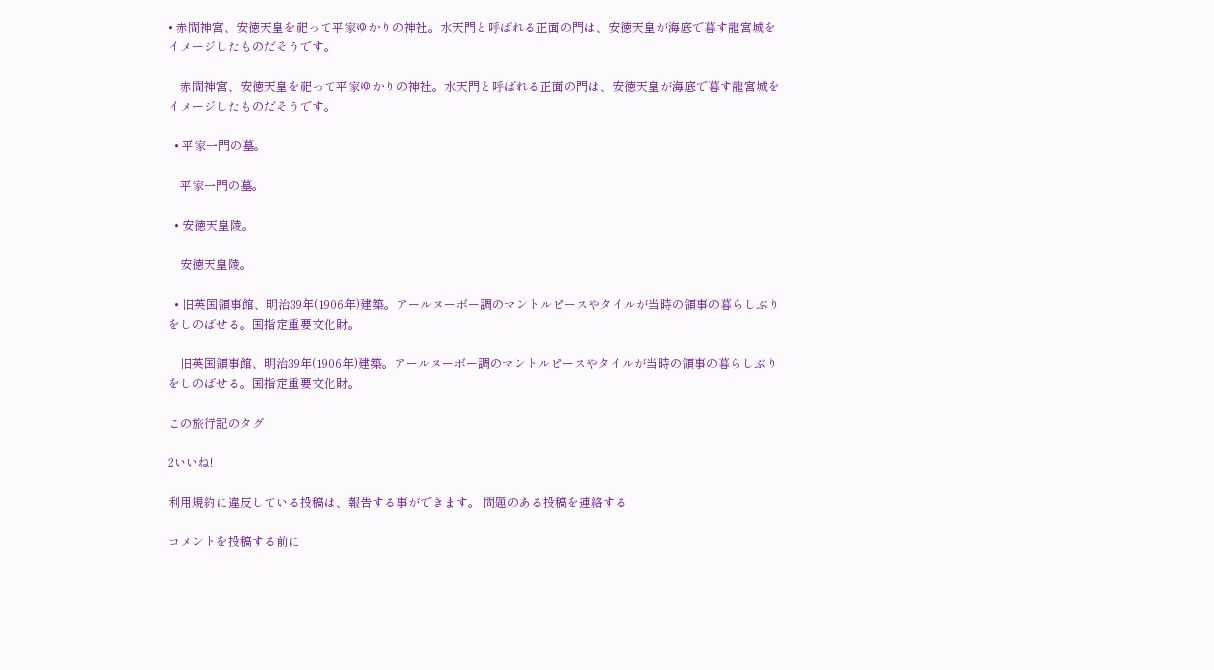• 赤間神宮、安徳天皇を祀って平家ゆかりの神社。水天門と呼ばれる正面の門は、安徳天皇が海底で暮す龍宮城をイメージしたものだそうです。

    赤間神宮、安徳天皇を祀って平家ゆかりの神社。水天門と呼ばれる正面の門は、安徳天皇が海底で暮す龍宮城をイメージしたものだそうです。

  • 平家一門の墓。

    平家一門の墓。

  • 安徳天皇陵。

    安徳天皇陵。

  • 旧英国領事館、明治39年(1906年)建築。アールヌーボー調のマントルピースやタイルが当時の領事の暮らしぶりをしのばせる。国指定重要文化財。

    旧英国領事館、明治39年(1906年)建築。アールヌーボー調のマントルピースやタイルが当時の領事の暮らしぶりをしのばせる。国指定重要文化財。

この旅行記のタグ

2いいね!

利用規約に違反している投稿は、報告する事ができます。 問題のある投稿を連絡する

コメントを投稿する前に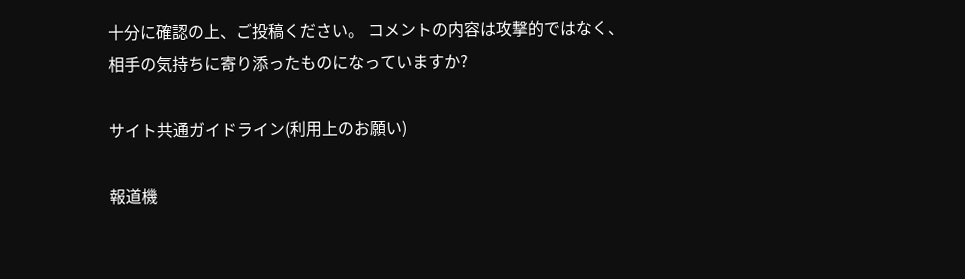十分に確認の上、ご投稿ください。 コメントの内容は攻撃的ではなく、相手の気持ちに寄り添ったものになっていますか?

サイト共通ガイドライン(利用上のお願い)

報道機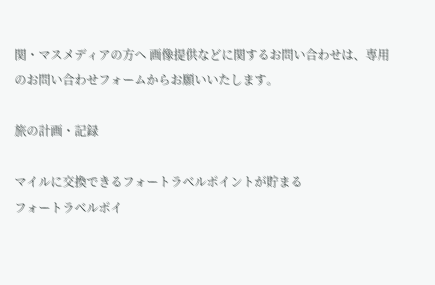関・マスメディアの方へ 画像提供などに関するお問い合わせは、専用のお問い合わせフォームからお願いいたします。

旅の計画・記録

マイルに交換できるフォートラベルポイントが貯まる
フォートラベルポイ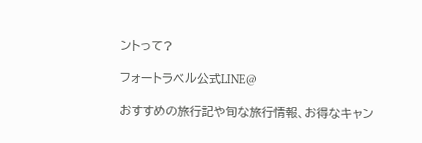ントって?

フォートラベル公式LINE@

おすすめの旅行記や旬な旅行情報、お得なキャン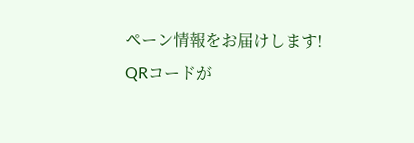ペーン情報をお届けします!
QRコードが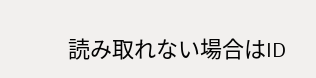読み取れない場合はID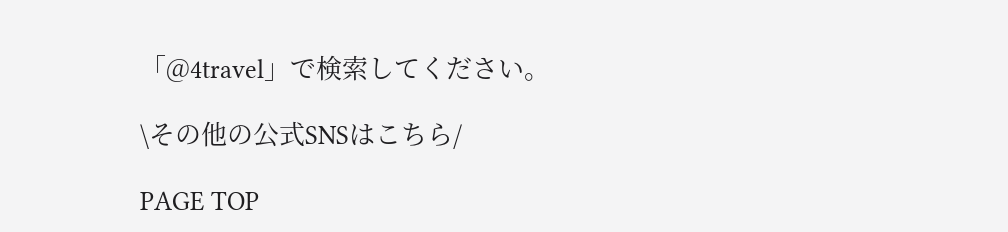「@4travel」で検索してください。

\その他の公式SNSはこちら/

PAGE TOP